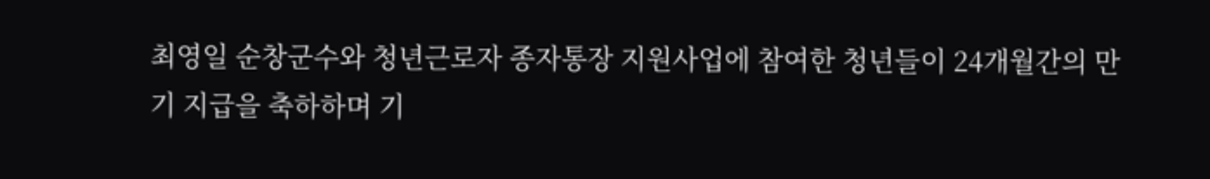최영일 순창군수와 청년근로자 종자통장 지원사업에 참여한 청년들이 24개월간의 만기 지급을 축하하며 기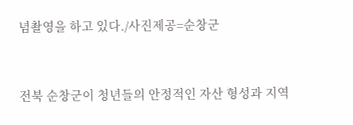념촬영을 하고 있다./사진제공=순창군


전북 순창군이 청년들의 안정적인 자산 형성과 지역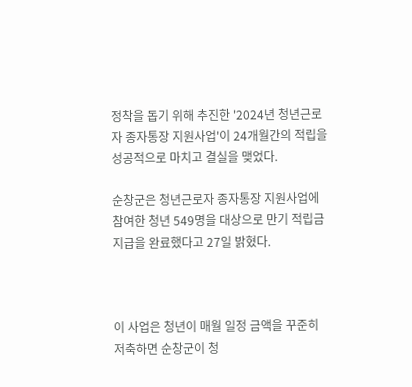정착을 돕기 위해 추진한 '2024년 청년근로자 종자통장 지원사업'이 24개월간의 적립을 성공적으로 마치고 결실을 맺었다.

순창군은 청년근로자 종자통장 지원사업에 참여한 청년 549명을 대상으로 만기 적립금 지급을 완료했다고 27일 밝혔다.



이 사업은 청년이 매월 일정 금액을 꾸준히 저축하면 순창군이 청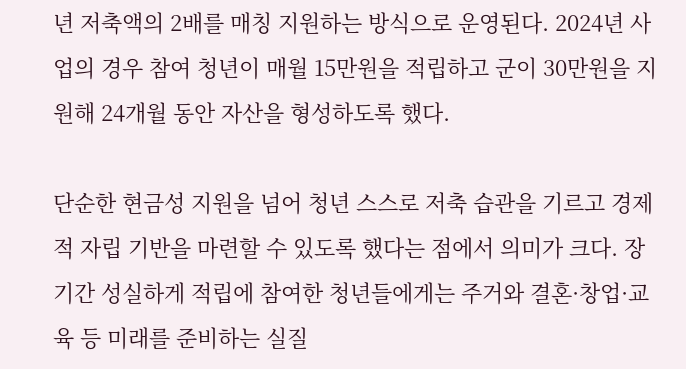년 저축액의 2배를 매칭 지원하는 방식으로 운영된다. 2024년 사업의 경우 참여 청년이 매월 15만원을 적립하고 군이 30만원을 지원해 24개월 동안 자산을 형성하도록 했다.

단순한 현금성 지원을 넘어 청년 스스로 저축 습관을 기르고 경제적 자립 기반을 마련할 수 있도록 했다는 점에서 의미가 크다. 장기간 성실하게 적립에 참여한 청년들에게는 주거와 결혼·창업·교육 등 미래를 준비하는 실질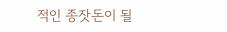적인 종잣돈이 될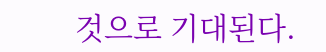것으로 기대된다.